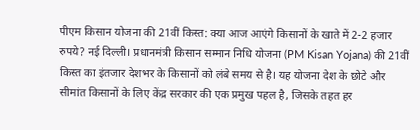पीएम किसान योजना की 21वीं किस्त: क्या आज आएंगे किसानों के खाते में 2-2 हजार रुपये? नई दिल्ली। प्रधानमंत्री किसान सम्मान निधि योजना (PM Kisan Yojana) की 21वीं किस्त का इंतजार देशभर के किसानों को लंबे समय से है। यह योजना देश के छोटे और सीमांत किसानों के लिए केंद्र सरकार की एक प्रमुख पहल है, जिसके तहत हर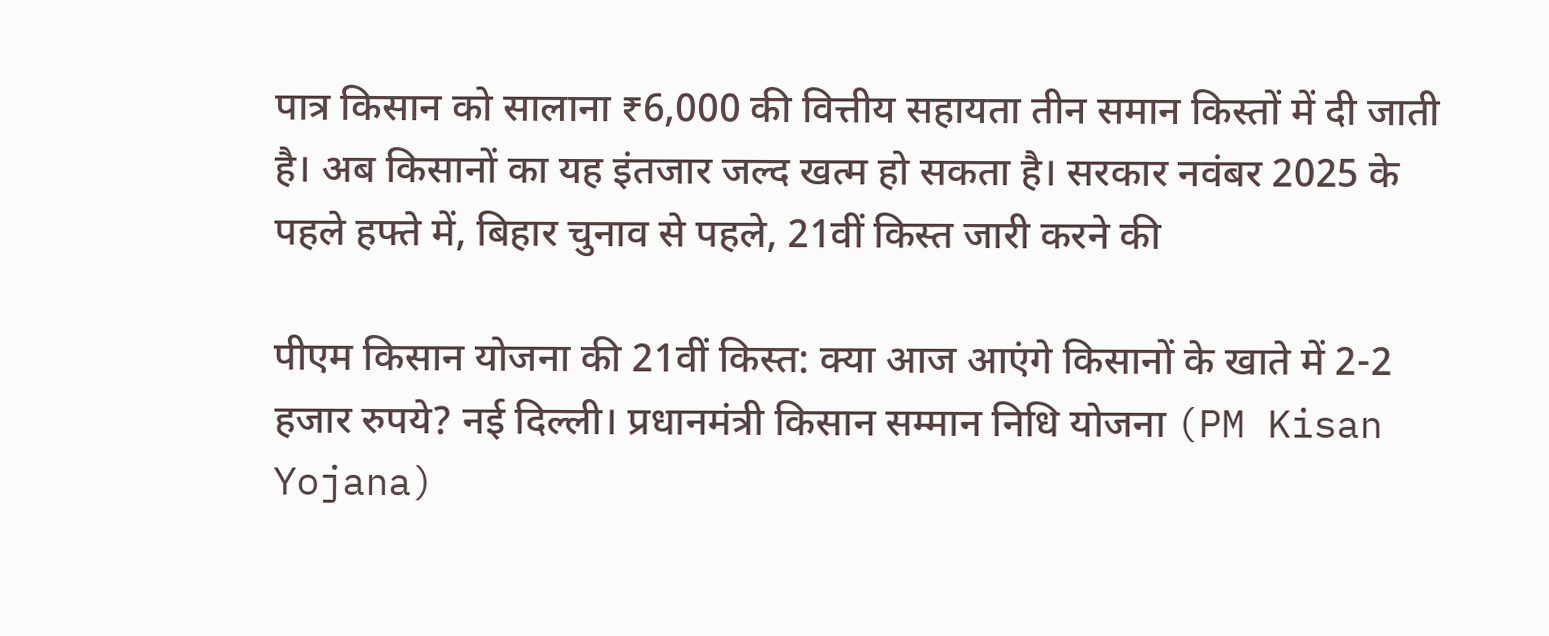पात्र किसान को सालाना ₹6,000 की वित्तीय सहायता तीन समान किस्तों में दी जाती है। अब किसानों का यह इंतजार जल्द खत्म हो सकता है। सरकार नवंबर 2025 के पहले हफ्ते में, बिहार चुनाव से पहले, 21वीं किस्त जारी करने की

पीएम किसान योजना की 21वीं किस्त: क्या आज आएंगे किसानों के खाते में 2-2 हजार रुपये? नई दिल्ली। प्रधानमंत्री किसान सम्मान निधि योजना (PM Kisan Yojana)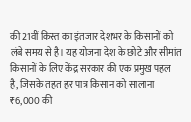की 21वीं किस्त का इंतजार देशभर के किसानों को लंबे समय से है। यह योजना देश के छोटे और सीमांत किसानों के लिए केंद्र सरकार की एक प्रमुख पहल है, जिसके तहत हर पात्र किसान को सालाना ₹6,000 की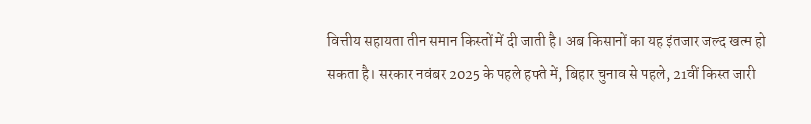वित्तीय सहायता तीन समान किस्तों में दी जाती है। अब किसानों का यह इंतजार जल्द खत्म हो सकता है। सरकार नवंबर 2025 के पहले हफ्ते में, बिहार चुनाव से पहले, 21वीं किस्त जारी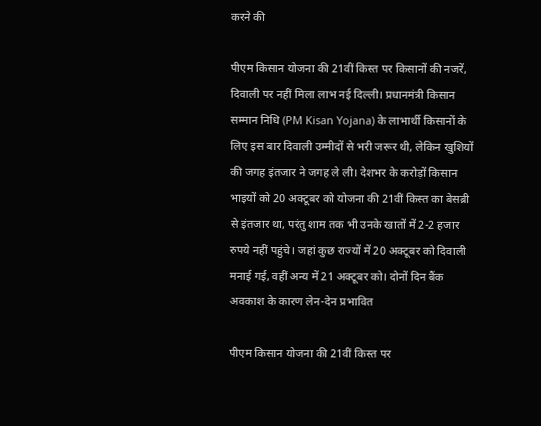करने की

पीएम किसान योजना की 21वीं किस्त पर किसानों की नजरें, दिवाली पर नहीं मिला लाभ नई दिल्ली। प्रधानमंत्री किसान सम्मान निधि (PM Kisan Yojana) के लाभार्थी किसानों के लिए इस बार दिवाली उम्मीदों से भरी जरूर थी, लेकिन खुशियों की जगह इंतजार ने जगह ले ली। देशभर के करोड़ों किसान भाइयों को 20 अक्टूबर को योजना की 21वीं किस्त का बेसब्री से इंतजार था, परंतु शाम तक भी उनके खातों में 2-2 हजार रुपये नहीं पहुंचे। जहां कुछ राज्यों में 20 अक्टूबर को दिवाली मनाई गई, वहीं अन्य में 21 अक्टूबर को। दोनों दिन बैंक अवकाश के कारण लेन-देन प्रभावित

पीएम किसान योजना की 21वीं किस्त पर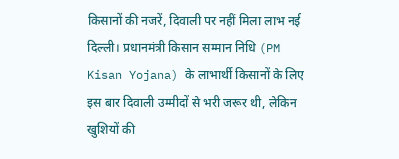किसानों की नजरें, दिवाली पर नहीं मिला लाभ नई दिल्ली। प्रधानमंत्री किसान सम्मान निधि (PM Kisan Yojana) के लाभार्थी किसानों के लिए इस बार दिवाली उम्मीदों से भरी जरूर थी, लेकिन खुशियों की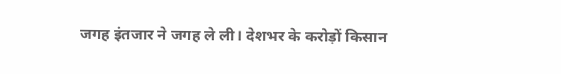जगह इंतजार ने जगह ले ली। देशभर के करोड़ों किसान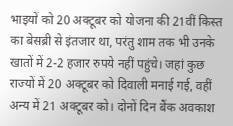भाइयों को 20 अक्टूबर को योजना की 21वीं किस्त का बेसब्री से इंतजार था, परंतु शाम तक भी उनके खातों में 2-2 हजार रुपये नहीं पहुंचे। जहां कुछ राज्यों में 20 अक्टूबर को दिवाली मनाई गई, वहीं अन्य में 21 अक्टूबर को। दोनों दिन बैंक अवकाश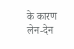के कारण लेन-देन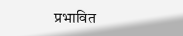प्रभावित